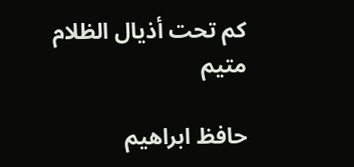كم تحت أذيال الظلام متيم

حافظ ابراهيم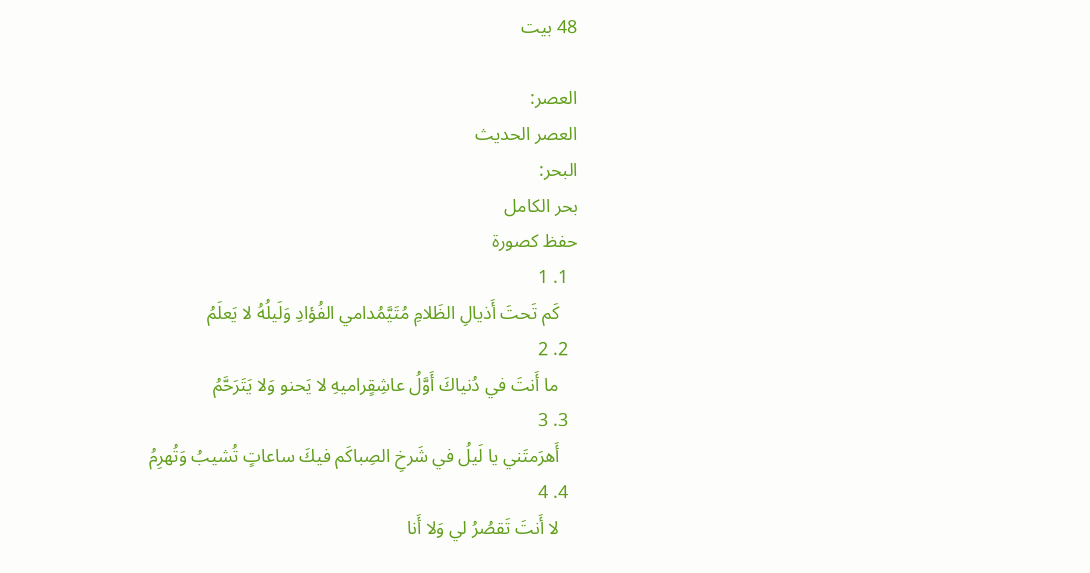48 بيت

العصر:
العصر الحديث
البحر:
بحر الكامل
حفظ كصورة
  1. 1
    كَم تَحتَ أَذيالِ الظَلامِ مُتَيَّمُدامي الفُؤادِ وَلَيلُهُ لا يَعلَمُ
  2. 2
    ما أَنتَ في دُنياكَ أَوَّلُ عاشِقٍراميهِ لا يَحنو وَلا يَتَرَحَّمُ
  3. 3
    أَهرَمتَني يا لَيلُ في شَرخِ الصِباكَم فيكَ ساعاتٍ تُشيبُ وَتُهرِمُ
  4. 4
    لا أَنتَ تَقصُرُ لي وَلا أَنا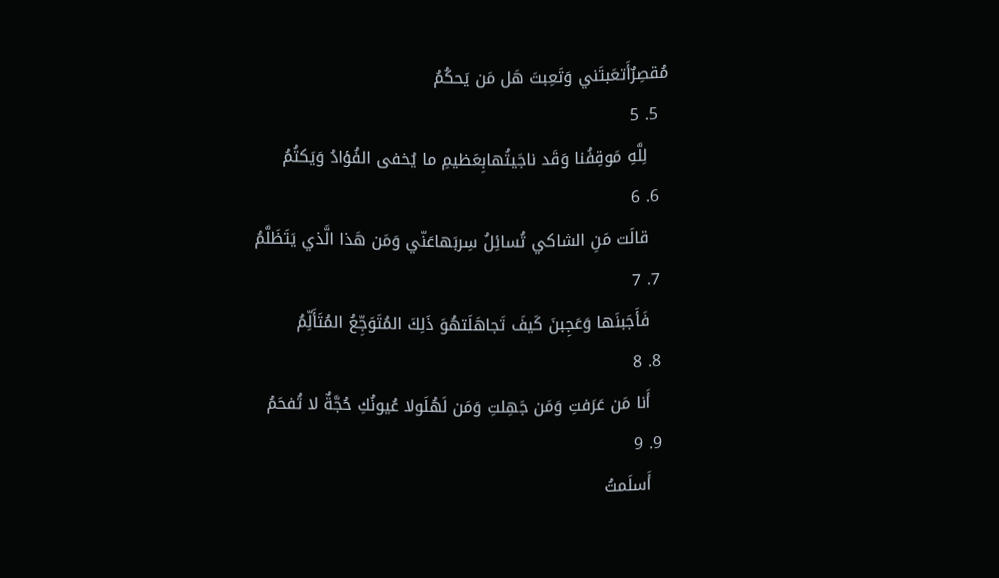مُقصِرٌأَتعَبتَني وَتَعِبتَ هَل مَن يَحكُمُ
  5. 5
    لِلَّهِ مَوقِفُنا وَقَد ناجَيتُهابِعَظيمِ ما يُخفى الفُؤادُ وَيَكتُمُ
  6. 6
    قالَت مَنِ الشاكي تُسائِلُ سِربَهاعَنّي وَمَن هَذا الَّذي يَتَظَلَّمُ
  7. 7
    فَأَجَبنَها وَعَجِبنَ كَيفَ تَجاهَلَتهُوَ ذَلِكَ المُتَوَجِّعُ المُتَأَلِّمُ
  8. 8
    أَنا مَن عَرَفتِ وَمَن جَهِلتِ وَمَن لَهُلَولا عُيونُكِ حُجَّةٌ لا تُفحَمُ
  9. 9
    أَسلَمتُ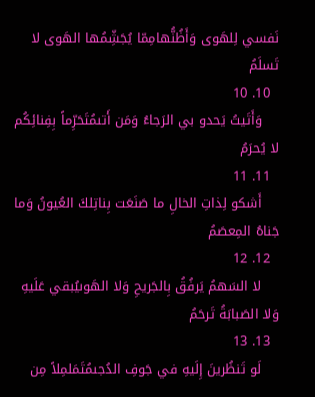نَفسي لِلهَوى وَأَظُنُّهامِمّا يُجَشِّمُها الهَوى لا تَسلَمُ
  10. 10
    وَأَتَيتُ يَحدو بي الرَجاءُ وَمَن أَتىمُتَحَرِّماً بِفِنائِكُم لا يُحرَمُ
  11. 11
    أَشكو لِذاتِ الخالِ ما صَنَعَت بِناتِلكَ العُيونُ وَما جَناهُ المِعصَمُ
  12. 12
    لا السَهمُ يَرفُقُ بِالجَريحِ وَلا الهَوىيُبقي عَلَيهِ وَلا الصَبابَةُ تَرحَمُ
  13. 13
    لَو تَنظُرينَ إِلَيهِ في جَوفِ الدُجىمُتَمَلمِلاً مِن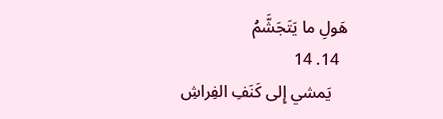هَولِ ما يَتَجَشَّمُ
  14. 14
    يَمشي إِلى كَنَفِ الفِراشِ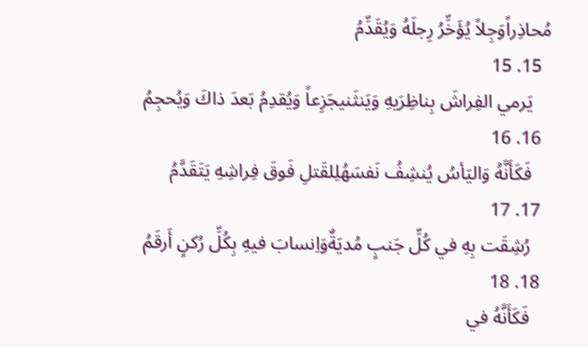مُحاذِراًوَجِلاً يُؤَخِّرُ رِجلَهُ وَيُقَدِّمُ
  15. 15
    يَرمي الفِراشَ بِناظِرَيهِ وَيَنثَنيجَزِعاً وَيُقدِمُ بَعدَ ذاكَ وَيُحجِمُ
  16. 16
    فَكَأَنَّهُ وَاليَأسُ يُنشِفُ نَفسَهُلِلقَتلِ فَوقَ فِراشِهِ يَتَقَدَّمُ
  17. 17
    رُشِقَت بِهِ في كُلِّ جَنبٍ مُديَةٌوَاِنسابَ فيهِ بِكُلِّ رُكنٍ أَرقَمُ
  18. 18
    فَكَأَنَّهُ في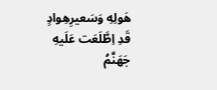هَولِهِ وَسَعيرِهِوادٍ قَدِ اِطَّلَعَت عَلَيهِ جَهَنَّمُ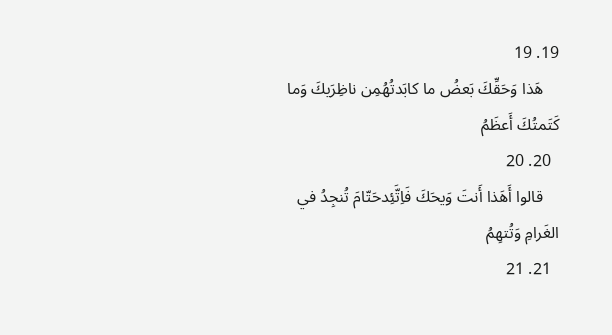19. 19
    هَذا وَحَقِّكَ بَعضُ ما كابَدتُهُمِن ناظِرَيكَ وَما كَتَمتُكَ أَعظَمُ
  20. 20
    قالوا أَهَذا أَنتَ وَيحَكَ فَاِتَّئِدحَتّامَ تُنجِدُ في الغَرامِ وَتُتهِمُ
  21. 21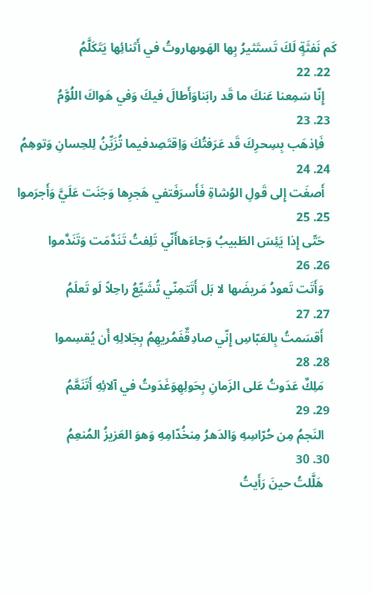كَم نَفثَةٍ لَكَ تَستَثيرُ بِها الهَوىهاروتُ في أَثنائِها يَتَكَلَّمُ
  22. 22
    إِنّا سَمِعنا عَنكَ ما قَد رابَناوَأَطالَ فيكَ وَفي هَواكَ اللُوَّمُ
  23. 23
    فَاِذهَب بِسِحرِكَ قَد عَرَفتُكَ وَاِقتَصِدفيما تُزَيِّنُ لِلحِسانِ وَتوهِمُ
  24. 24
    أَصغَت إِلى قَولِ الوُشاةِ فَأَسرَفَتفي هَجرِها وَجَنَت عَلَيَّ وَأَجرَموا
  25. 25
    حَتّى إِذا يَئِسَ الطَبيبُ وَجاءَهاأَنّي تَلِفتُ تَنَدَّمَت وَتَنَدَّموا
  26. 26
    وَأَتَت تَعودُ مَريضَها لا بَل أَتَتمِنّي تُشَيِّعُ راحِلاً لَو تَعلَمُ
  27. 27
    أَقسَمتُ بِالعَبّاسِ إِنّي صادِقٌفَمُريهِمُ بِجَلالِهِ أَن يُقسِموا
  28. 28
    مَلِكٌ عَدَوتُ عَلى الزَمانِ بِحَولِهِوَغَدَوتُ في آلائِهِ أَتَنَعَّمُ
  29. 29
    النَجمُ مِن حُرّاسِهِ وَالدَهرُ مِنخُدّامِهِ وَهوَ العَزيزُ المُنعِمُ
  30. 30
    هَلَّلتُ حينَ رَأَيتُ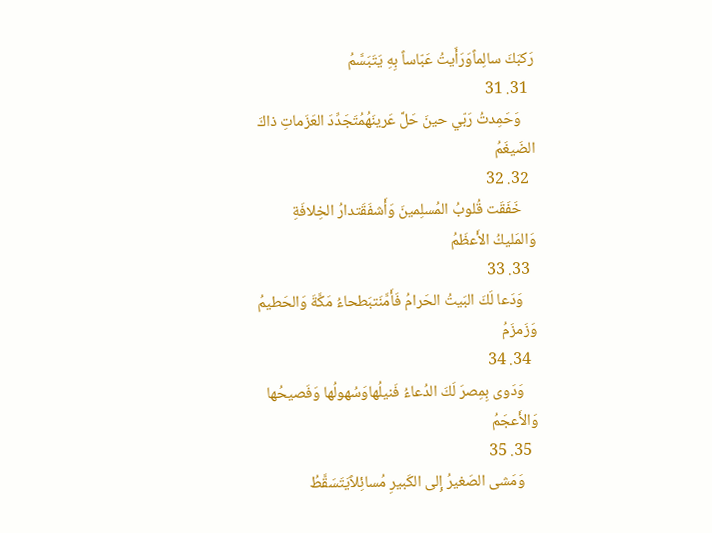رَكبَكَ سالِماًوَرَأَيتُ عَبّاساً بِهِ يَتَبَسَّمُ
  31. 31
    وَحَمِدتُ رَبّي حينَ حَلَّ عَرينَهُمُتَجَدِّدَ العَزَماتِ ذاكَ الضَيغَمُ
  32. 32
    خَفَقَت قُلوبُ المُسلِمينَ وَأَشفَقَتدارُ الخِلافَةِ وَالمَليكُ الأَعظَمُ
  33. 33
    وَدَعا لَكَ البَيتُ الحَرامُ فَأَمَّنَتبَطحاءُ مَكَّةَ وَالحَطيمُ وَزَمزَمُ
  34. 34
    وَدَوى بِمِصرَ لَكَ الدُعاءُ فَنيلُهاوَسُهولُها وَفَصيحُها وَالأَعجَمُ
  35. 35
    وَمَشى الصَغيرُ إِلى الكَبيرِ مُسائِلاًيَتَسَقَّطُ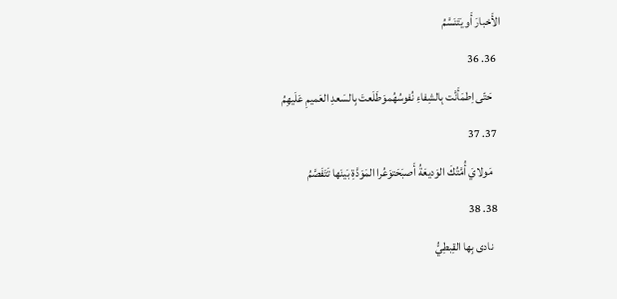الأَخبارَ أَو يَتَنَسَّمُ
  36. 36
    حَتّى اِطمَأَنَّت بِالشِفاءِ نُفوسُهُموَطَلَعتَ بِالسَعدِ العَميمِ عَلَيهِمُ
  37. 37
    مَولايَ أُمَّتُكَ الوَديعَةُ أَصبَحَتوَعُرا المَوَدَّةِ بَينَها تَتَفَصَّمُ
  38. 38
    نادى بِها القِبطِيُّ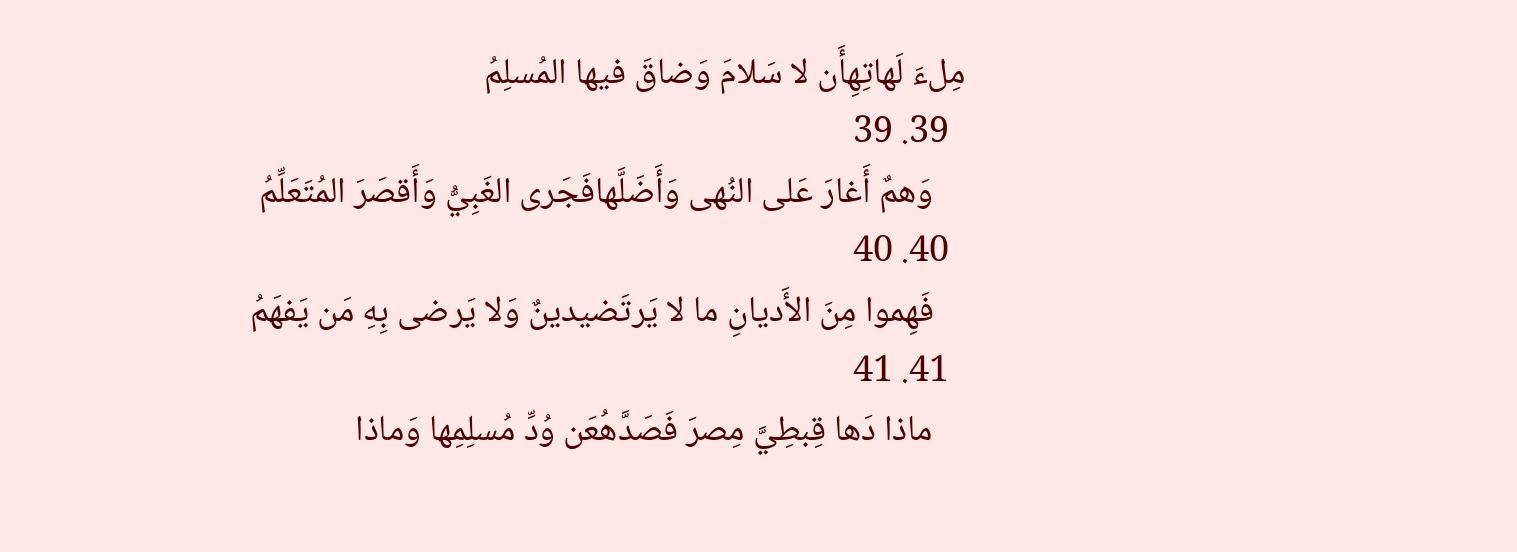مِلءَ لَهاتِهِأَن لا سَلامَ وَضاقَ فيها المُسلِمُ
  39. 39
    وَهمٌ أَغارَ عَلى النُهى وَأَضَلَّهافَجَرى الغَبِيُّ وَأَقصَرَ المُتَعَلِّمُ
  40. 40
    فَهِموا مِنَ الأَديانِ ما لا يَرتَضيدينٌ وَلا يَرضى بِهِ مَن يَفهَمُ
  41. 41
    ماذا دَها قِبطِيَّ مِصرَ فَصَدَّهُعَن وُدِّ مُسلِمِها وَماذا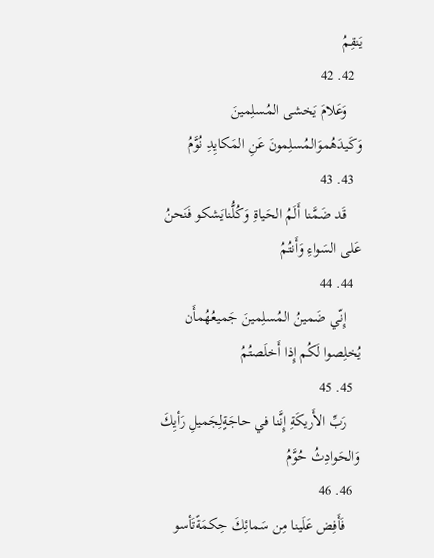يَنقِمُ
  42. 42
    وَعَلامَ يَخشى المُسلِمينَ وَكَيدَهُموَالمُسلِمونَ عَنِ المَكايِدِ نُوَّمُ
  43. 43
    قَد ضَمَّنا أَلَمُ الحَياةِ وَكُلُّنايَشكو فَنَحنُ عَلى السَواءِ وَأَنتُمُ
  44. 44
    إِنّي ضَمينُ المُسلِمينَ جَميعُهُمأَن يُخلِصوا لَكُم إِذا أَخلَصتُمُ
  45. 45
    رَبِّ الأَريكَةِ إِنَّنا في حاجَةٍلِجَميلِ رَأيِكَ وَالحَوادِثُ حُوَّمُ
  46. 46
    فَأَفِض عَلَينا مِن سَمائِكَ حِكمَةًتَأسو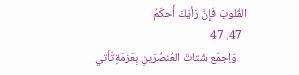القُلوبَ فَإِنَّ رَأيَكَ أَحكَمُ
  47. 47
    وَاِجمَع شَتاتَ العُنصُرَينِ بِعَزمَةٍتَأتي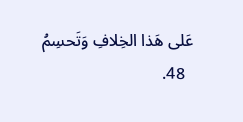عَلى هَذا الخِلافِ وَتَحسِمُ
  48.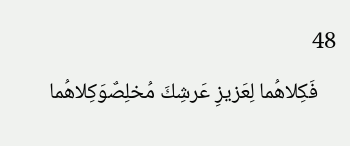48
    فَكِلاهُما لِعَزيزِ عَرشِكَ مُخلِصٌوَكِلاهُما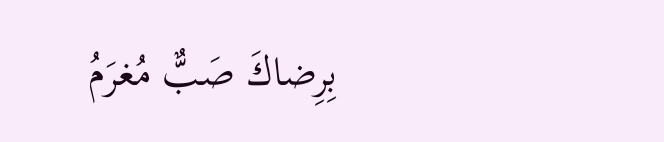بِرِضاكَ صَبٌّ مُغرَمُ